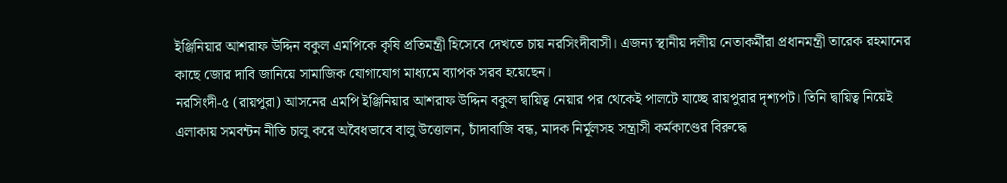ইঞ্জিনিয়ার আশরাফ উদ্দিন বকুল এমপিকে কৃষি প্রতিমন্ত্রী হিসেবে দেখতে চায় নরসিংদীবাসী। এজন্য স্থানীয় দলীয় নেতাকর্মীরা প্রধানমন্ত্রী তারেক রহমানের কাছে জোর দাবি জানিয়ে সামাজিক যোগাযোগ মাধ্যমে ব্যাপক সরব হয়েছেন।
নরসিংদী-৫ (রায়পুরা) আসনের এমপি ইঞ্জিনিয়ার আশরাফ উদ্দিন বকুল দ্বায়িত্ব নেয়ার পর থেকেই পালটে যাচ্ছে রায়পুরার দৃশ্যপট। তিনি দ্বায়িত্ব নিয়েই এলাকায় সমবন্টন নীতি চালু করে অবৈধভাবে বালু উত্তোলন, চাঁদাবাজি বন্ধ, মাদক নির্মূলসহ সন্ত্রাসী কর্মকাণ্ডের বিরুদ্ধে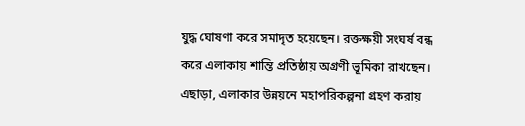যুদ্ধ ঘোষণা করে সমাদৃত হয়েছেন। রক্তক্ষয়ী সংঘর্ষ বন্ধ করে এলাকায় শান্তি প্রতিষ্ঠায় অগ্রণী ভূমিকা রাখছেন। এছাড়া, এলাকার উন্নয়নে মহাপরিকল্পনা গ্রহণ করায়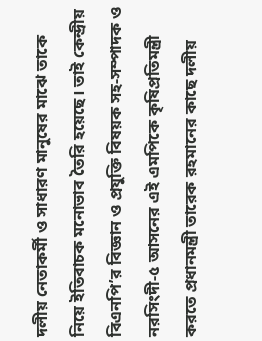দলীয় নেতাকর্মী ও সাধারণ মানুষের মাঝে তাকে নিয়ে ইতিবাচক মনোভাব তৈরি হয়েছে। তাই কেন্দ্রীয় বিএনপি’র বিজ্ঞান ও প্রযুক্তি বিষয়ক সহ-সম্পাদক ও নরসিংদী-৫ আসনের এই এমপিকে কৃষিপ্রতিমন্ত্রী করতে প্রধানমন্ত্রী তারেক রহমানের কাছে দলীয়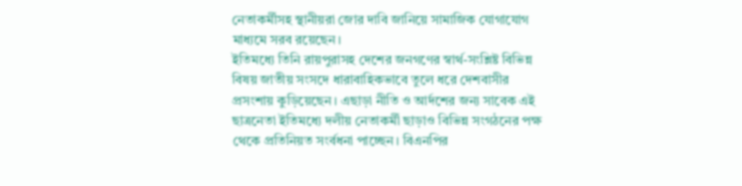নেতাকর্মীসহ স্থানীয়রা জোর দাবি জানিয়ে সামাজিক যোগাযোগ মাধ্যমে সরব রয়েছেন।
ইতিমধ্যে তিনি রায়পুরাসহ দেশের জনগণের স্বার্থ-সংশ্লিষ্ট বিভিন্ন বিষয় জাতীয় সংসদে ধারাবাহিকভাবে তুলে ধরে দেশবাসীর প্রসংশায় কুড়িয়েছেন। এছাড়া নীতি ও আর্দশের জন্য সাবেক এই ছাত্রনেতা ইতিমধ্যে দলীয় নেতাকর্মী ছাড়াও বিভিন্ন সংগঠনের পক্ষ থেকে প্রতিনিয়ত সংর্বধনা পাচ্ছেন। বিএনপির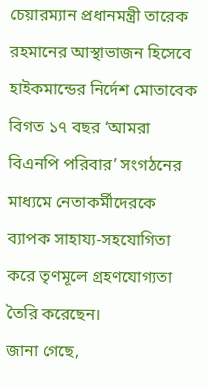চেয়ারম্যান প্রধানমন্ত্রী তারেক রহমানের আস্থাভাজন হিসেবে হাইকমান্ডের নির্দেশ মোতাবেক বিগত ১৭ বছর ‘আমরা বিএনপি পরিবার’ সংগঠনের মাধ্যমে নেতাকর্মীদেরকে ব্যাপক সাহায্য-সহযোগিতা করে তৃণমূলে গ্রহণযোগ্যতা তৈরি করেছেন।
জানা গেছে,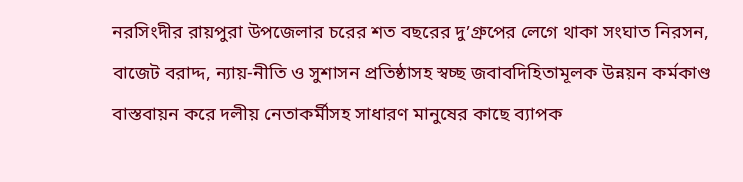নরসিংদীর রায়পুরা উপজেলার চরের শত বছরের দু’গ্রুপের লেগে থাকা সংঘাত নিরসন, বাজেট বরাদ্দ, ন্যায়-নীতি ও সুশাসন প্রতিষ্ঠাসহ স্বচ্ছ জবাবদিহিতামূলক উন্নয়ন কর্মকাণ্ড বাস্তবায়ন করে দলীয় নেতাকর্মীসহ সাধারণ মানুষের কাছে ব্যাপক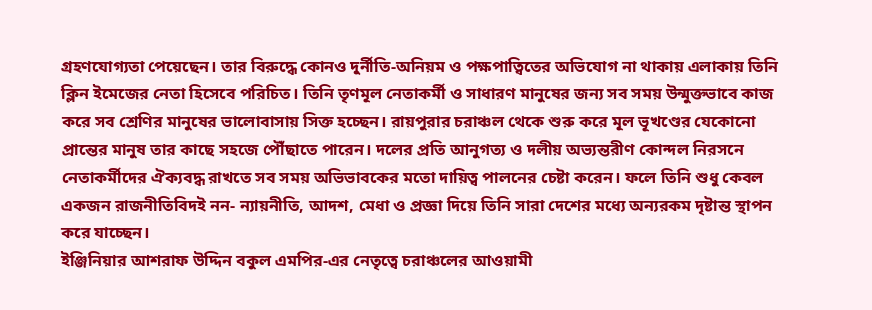গ্রহণযোগ্যতা পেয়েছেন। তার বিরুদ্ধে কোনও দুর্নীতি-অনিয়ম ও পক্ষপাত্বিতের অভিযোগ না থাকায় এলাকায় তিনি ক্লিন ইমেজের নেতা হিসেবে পরিচিত। তিনি তৃণমূল নেতাকর্মী ও সাধারণ মানুষের জন্য সব সময় উন্মুক্তভাবে কাজ করে সব শ্রেণির মানুষের ভালোবাসায় সিক্ত হচ্ছেন। রায়পুরার চরাঞ্চল থেকে শুরু করে মূল ভূখণ্ডের যেকোনো প্রান্তের মানুষ তার কাছে সহজে পৌঁছাতে পারেন। দলের প্রতি আনুগত্য ও দলীয় অভ্যন্তরীণ কোন্দল নিরসনে নেতাকর্মীদের ঐক্যবদ্ধ রাখতে সব সময় অভিভাবকের মতো দায়িত্ব পালনের চেষ্টা করেন। ফলে তিনি শুধু কেবল একজন রাজনীতিবিদই নন- ন্যায়নীতি, আদশ, মেধা ও প্রজ্ঞা দিয়ে তিনি সারা দেশের মধ্যে অন্যরকম দৃষ্টান্ত স্থাপন করে যাচ্ছেন।
ইঞ্জিনিয়ার আশরাফ উদ্দিন বকুল এমপির-এর নেতৃত্বে চরাঞ্চলের আওয়ামী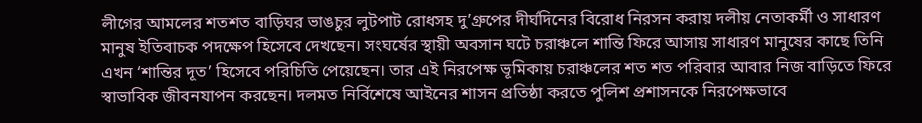লীগের আমলের শতশত বাড়িঘর ভাঙচুর লুটপাট রোধসহ দু’গ্রুপের দীর্ঘদিনের বিরোধ নিরসন করায় দলীয় নেতাকর্মী ও সাধারণ মানুষ ইতিবাচক পদক্ষেপ হিসেবে দেখছেন। সংঘর্ষের স্থায়ী অবসান ঘটে চরাঞ্চলে শান্তি ফিরে আসায় সাধারণ মানুষের কাছে তিনি এখন ‘শান্তির দূত’ হিসেবে পরিচিতি পেয়েছেন। তার এই নিরপেক্ষ ভূমিকায় চরাঞ্চলের শত শত পরিবার আবার নিজ বাড়িতে ফিরে স্বাভাবিক জীবনযাপন করছেন। দলমত নির্বিশেষে আইনের শাসন প্রতিষ্ঠা করতে পুলিশ প্রশাসনকে নিরপেক্ষভাবে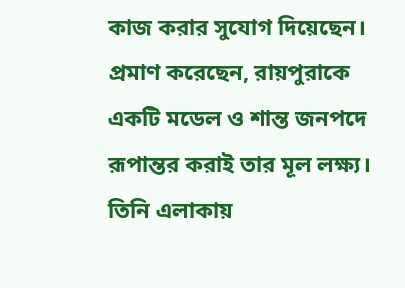কাজ করার সুযোগ দিয়েছেন। প্রমাণ করেছেন, রায়পুরাকে একটি মডেল ও শান্ত জনপদে রূপান্তর করাই তার মূল লক্ষ্য। তিনি এলাকায়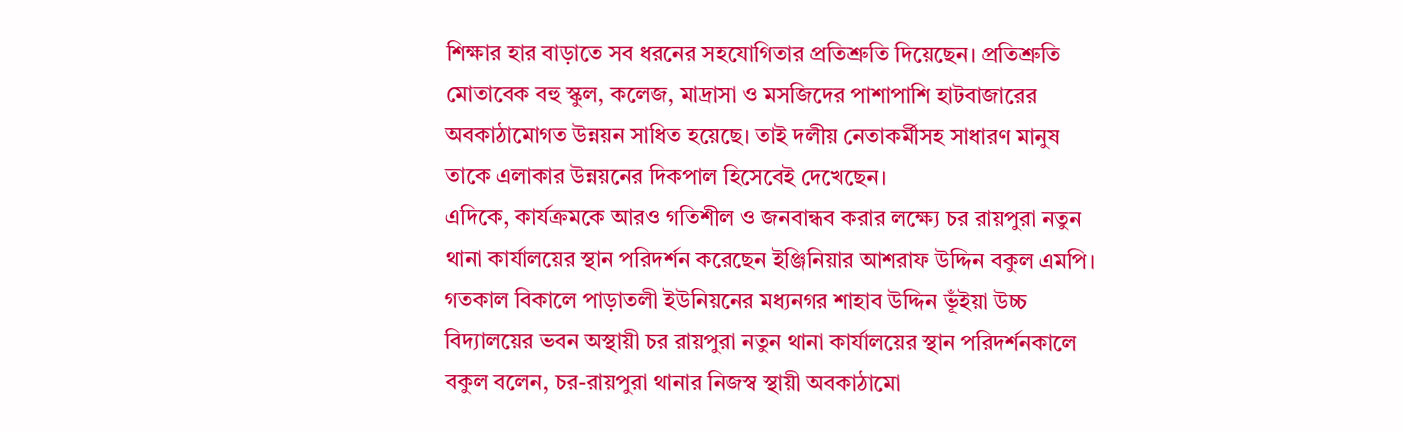শিক্ষার হার বাড়াতে সব ধরনের সহযোগিতার প্রতিশ্রুতি দিয়েছেন। প্রতিশ্রুতি মোতাবেক বহু স্কুল, কলেজ, মাদ্রাসা ও মসজিদের পাশাপাশি হাটবাজারের অবকাঠামোগত উন্নয়ন সাধিত হয়েছে। তাই দলীয় নেতাকর্মীসহ সাধারণ মানুষ তাকে এলাকার উন্নয়নের দিকপাল হিসেবেই দেখেছেন।
এদিকে, কার্যক্রমকে আরও গতিশীল ও জনবান্ধব করার লক্ষ্যে চর রায়পুরা নতুন থানা কার্যালয়ের স্থান পরিদর্শন করেছেন ইঞ্জিনিয়ার আশরাফ উদ্দিন বকুল এমপি। গতকাল বিকালে পাড়াতলী ইউনিয়নের মধ্যনগর শাহাব উদ্দিন ভূঁইয়া উচ্চ বিদ্যালয়ের ভবন অস্থায়ী চর রায়পুরা নতুন থানা কার্যালয়ের স্থান পরিদর্শনকালে বকুল বলেন, চর-রায়পুরা থানার নিজস্ব স্থায়ী অবকাঠামো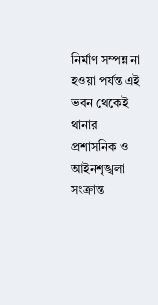নির্মাণ সম্পন্ন না হওয়া পর্যন্ত এই ভবন থেকেই থানার প্রশাসনিক ও আইনশৃঙ্খলা সংক্রান্ত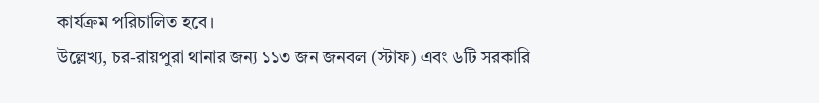কার্যক্রম পরিচালিত হবে।
উল্লেখ্য, চর-রায়পুরা থানার জন্য ১১৩ জন জনবল (স্টাফ) এবং ৬টি সরকারি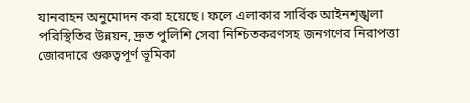যানবাহন অনুমোদন করা হয়েছে। ফলে এলাকার সার্বিক আইনশৃঙ্খলা পরিস্থিতির উন্নয়ন, দ্রুত পুলিশি সেবা নিশ্চিতকরণসহ জনগণের নিরাপত্তা জোরদারে গুরুত্বপূর্ণ ভূমিকা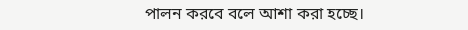পালন করবে বলে আশা করা হচ্ছে।